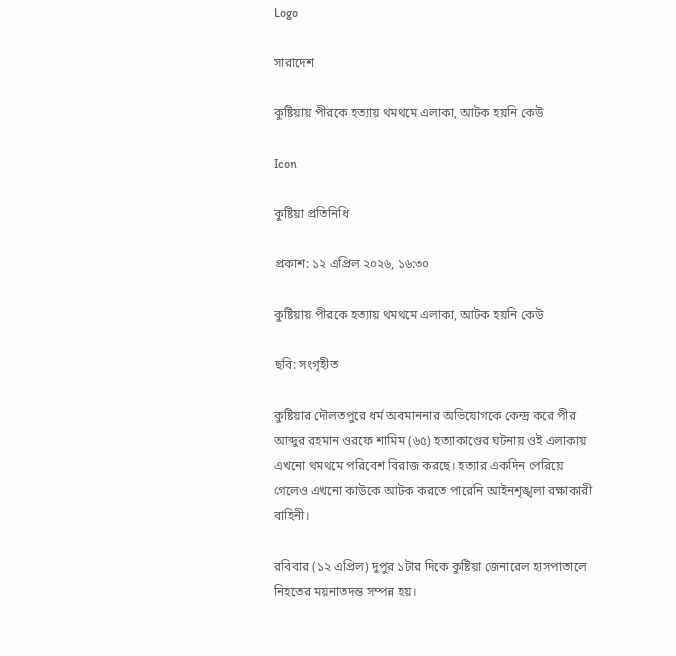Logo

সারাদেশ

কুষ্টিয়ায় পীরকে হত্যায় থমথমে এলাকা, আটক হয়নি কেউ

Icon

কুষ্টিয়া প্রতিনিধি

প্রকাশ: ১২ এপ্রিল ২০২৬, ১৬:৩০

কুষ্টিয়ায় পীরকে হত্যায় থমথমে এলাকা, আটক হয়নি কেউ

ছবি: সংগৃহীত

কুষ্টিয়ার দৌলতপুরে ধর্ম অবমাননার অভিযোগকে কেন্দ্র করে পীর আব্দুর রহমান ওরফে শামিম (৬৫) হত্যাকাণ্ডের ঘটনায় ওই এলাকায় এখনো থমথমে পরিবেশ বিরাজ করছে। হত্যার একদিন পেরিয়ে গেলেও এখনো কাউকে আটক করতে পারেনি আইনশৃঙ্খলা রক্ষাকারী বাহিনী।

রবিবার (১২ এপ্রিল) দুপুর ১টার দিকে কুষ্টিয়া জেনারেল হাসপাতালে নিহতের ময়নাতদন্ত সম্পন্ন হয়।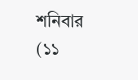শনিবার (১১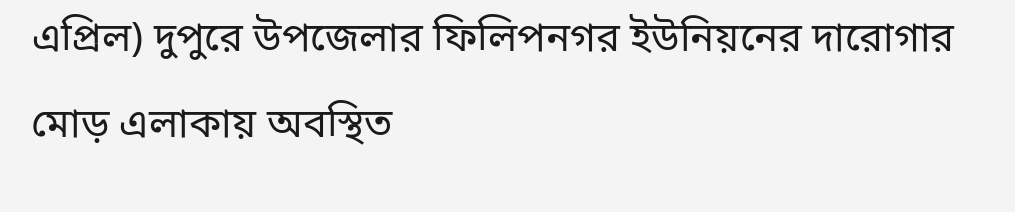এপ্রিল) দুপুরে উপজেলার ফিলিপনগর ইউনিয়নের দারোগার মোড় এলাকায় অবস্থিত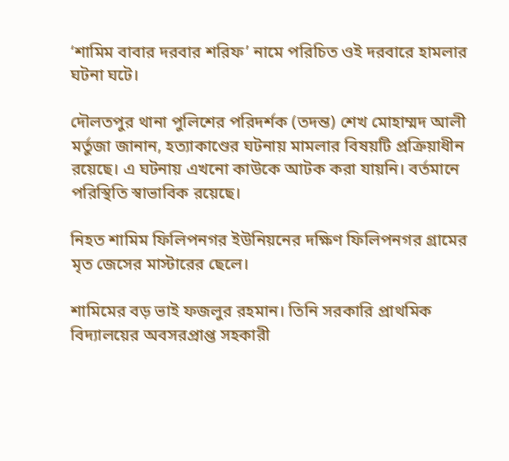‘শামিম বাবার দরবার শরিফ’ নামে পরিচিত ওই দরবারে হামলার ঘটনা ঘটে।

দৌলতপুর থানা পুলিশের পরিদর্শক (তদন্ত) শেখ মোহাম্মদ আলী মর্তুজা জানান, হত্যাকাণ্ডের ঘটনায় মামলার বিষয়টি প্রক্রিয়াধীন রয়েছে। এ ঘটনায় এখনো কাউকে আটক করা যায়নি। বর্তমানে পরিস্থিতি স্বাভাবিক রয়েছে।

নিহত শামিম ফিলিপনগর ইউনিয়নের দক্ষিণ ফিলিপনগর গ্রামের মৃত জেসের মাস্টারের ছেলে।

শামিমের বড় ভাই ফজলুর রহমান। তিনি সরকারি প্রাথমিক বিদ্যালয়ের অবসরপ্রাপ্ত সহকারী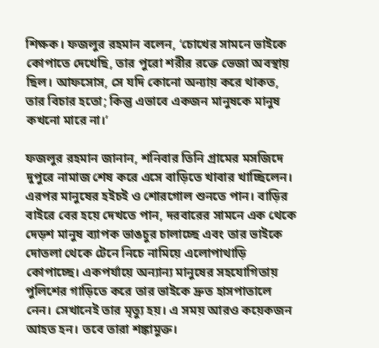শিক্ষক। ফজলুর রহমান বলেন, ‘চোখের সামনে ভাইকে কোপাতে দেখেছি, তার পুরো শরীর রক্তে ভেজা অবস্থায় ছিল। আফসোস, সে যদি কোনো অন্যায় করে থাকত, তার বিচার হতো; কিন্তু এভাবে একজন মানুষকে মানুষ কখনো মারে না।’

ফজলুর রহমান জানান, শনিবার তিনি গ্রামের মসজিদে দুপুরে নামাজ শেষ করে এসে বাড়িতে খাবার খাচ্ছিলেন। এরপর মানুষের হইচই ও শোরগোল শুনতে পান। বাড়ির বাইরে বের হয়ে দেখতে পান, দরবারের সামনে এক থেকে দেড়শ মানুষ ব্যাপক ভাঙচুর চালাচ্ছে এবং তার ভাইকে দোতলা থেকে টেনে নিচে নামিয়ে এলোপাথাড়ি কোপাচ্ছে। একপর্যায়ে অন্যান্য মানুষের সহযোগিতায় পুলিশের গাড়িতে করে তার ভাইকে দ্রুত হাসপাতালে নেন। সেখানেই তার মৃত্যু হয়। এ সময় আরও কয়েকজন আহত হন। তবে তারা শঙ্কামুক্ত।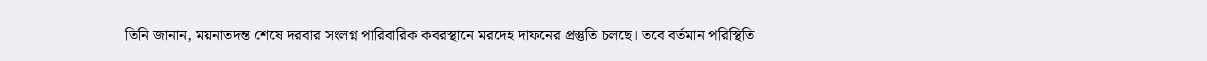তিনি জানান, ময়নাতদন্ত শেষে দরবার সংলগ্ন পারিবারিক কবরস্থানে মরদেহ দাফনের প্রস্তুতি চলছে। তবে বর্তমান পরিস্থিতি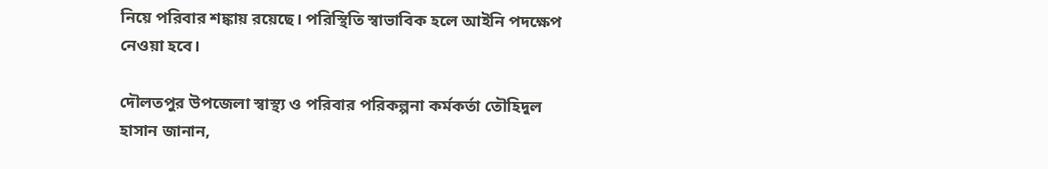নিয়ে পরিবার শঙ্কায় রয়েছে। পরিস্থিতি স্বাভাবিক হলে আইনি পদক্ষেপ নেওয়া হবে।

দৌলতপুর উপজেলা স্বাস্থ্য ও পরিবার পরিকল্পনা কর্মকর্তা তৌহিদুল হাসান জানান,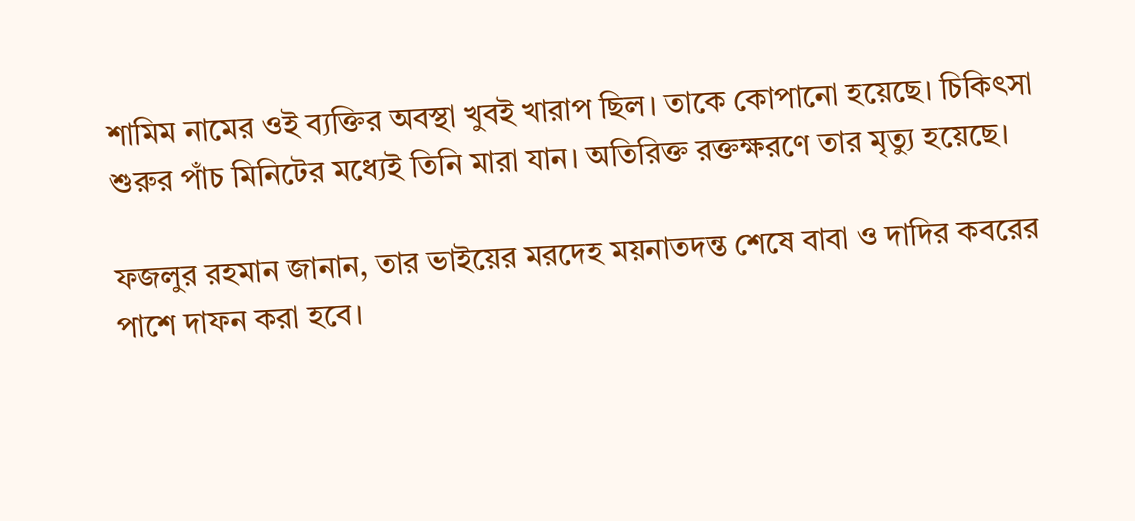শামিম নামের ওই ব্যক্তির অবস্থা খুবই খারাপ ছিল। তাকে কোপানো হয়েছে। চিকিৎসা শুরুর পাঁচ মিনিটের মধ্যেই তিনি মারা যান। অতিরিক্ত রক্তক্ষরণে তার মৃত্যু হয়েছে।

ফজলুর রহমান জানান, তার ভাইয়ের মরদেহ ময়নাতদন্ত শেষে বাবা ও দাদির কবরের পাশে দাফন করা হবে।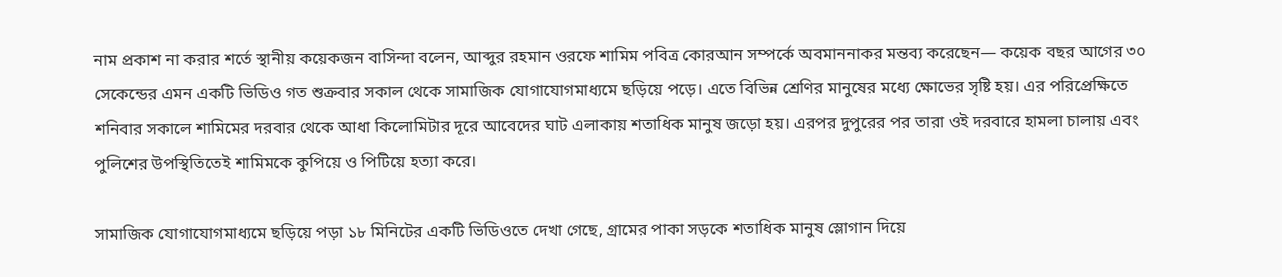নাম প্রকাশ না করার শর্তে স্থানীয় কয়েকজন বাসিন্দা বলেন, আব্দুর রহমান ওরফে শামিম পবিত্র কোরআন সম্পর্কে অবমাননাকর মন্তব্য করেছেন— কয়েক বছর আগের ৩০ সেকেন্ডের এমন একটি ভিডিও গত শুক্রবার সকাল থেকে সামাজিক যোগাযোগমাধ্যমে ছড়িয়ে পড়ে। এতে বিভিন্ন শ্রেণির মানুষের মধ্যে ক্ষোভের সৃষ্টি হয়। এর পরিপ্রেক্ষিতে শনিবার সকালে শামিমের দরবার থেকে আধা কিলোমিটার দূরে আবেদের ঘাট এলাকায় শতাধিক মানুষ জড়ো হয়। এরপর দুপুরের পর তারা ওই দরবারে হামলা চালায় এবং পুলিশের উপস্থিতিতেই শামিমকে কুপিয়ে ও পিটিয়ে হত্যা করে।

সামাজিক যোগাযোগমাধ্যমে ছড়িয়ে পড়া ১৮ মিনিটের একটি ভিডিওতে দেখা গেছে, গ্রামের পাকা সড়কে শতাধিক মানুষ স্লোগান দিয়ে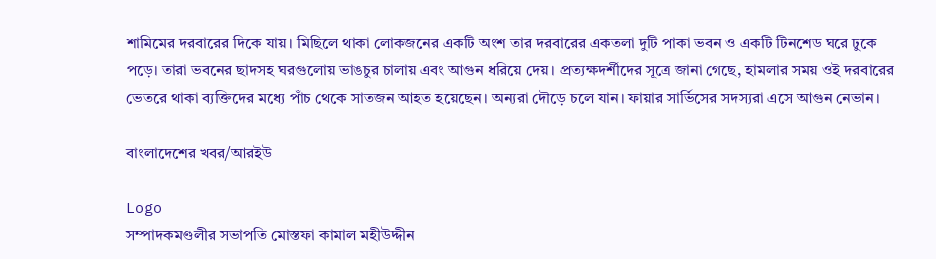শামিমের দরবারের দিকে যায়। মিছিলে থাকা লোকজনের একটি অংশ তার দরবারের একতলা দুটি পাকা ভবন ও একটি টিনশেড ঘরে ঢুকে পড়ে। তারা ভবনের ছাদসহ ঘরগুলোয় ভাঙচুর চালায় এবং আগুন ধরিয়ে দেয়। প্রত্যক্ষদর্শীদের সূত্রে জানা গেছে, হামলার সময় ওই দরবারের ভেতরে থাকা ব্যক্তিদের মধ্যে পাঁচ থেকে সাতজন আহত হয়েছেন। অন্যরা দৌড়ে চলে যান। ফায়ার সার্ভিসের সদস্যরা এসে আগুন নেভান।

বাংলাদেশের খবর/আরইউ

Logo
সম্পাদকমণ্ডলীর সভাপতি মোস্তফা কামাল মহীউদ্দীন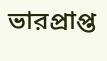ভারপ্রাপ্ত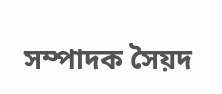সম্পাদক সৈয়দ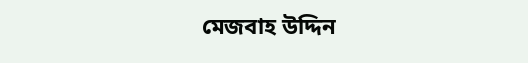মেজবাহ উদ্দিন